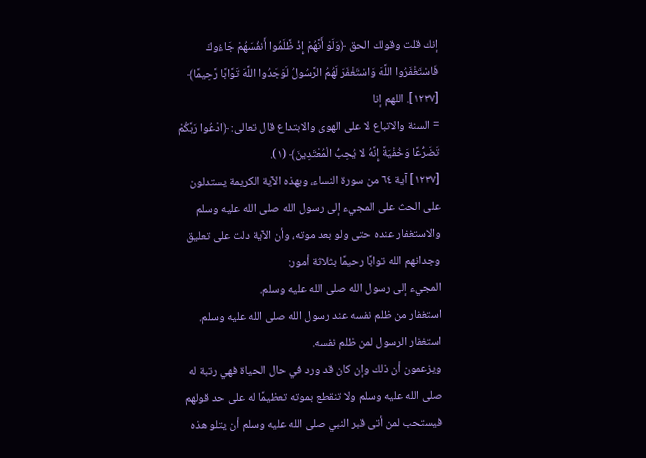إنك قلت وقولك الحق ﴿وَلَوْ أَنَّهُمْ إِذْ ظَّلَمُوا أَنفُسَهُمْ جَاءُوكَ فَاسْتَغْفَرُوا اللَّهَ وَاسْتَغْفَرَ لَهُمُ الرَّسُولُ لَوَجَدُوا اللَّهَ تَوَّابًا رَّحِيمًا﴾ [١٢٣٧]. اللهم إنا
= السنة والاتباع لا على الهوى والابتداع قال تعالى: ﴿ادْعُوا رَبَّكُمْ تَضَرُّعًا وَخُفْيَةً إِنَّهُ لا يُحِبُّ الْمُعْتَدِينَ﴾ (١).
[١٢٣٧] آية ٦٤ من سورة النساء، وبهذه الآية الكريمة يستدلون على الحث على المجيء إلى رسول الله صلى الله عليه وسلم والاستغفار عنده حتى ولو بعد موته، وأن الآية دلت على تعليق وجدانهم الله توابًا رحيمًا بثلاثة أمور:
المجيء إلى رسول الله صلى الله عليه وسلم.
استغفار من ظلم نفسه عند رسول الله صلى الله عليه وسلم.
استغفار الرسول لمن ظلم نفسه.
ويزعمون أن ذلك وإن كان قد ورد في حال الحياة فهي رتبة له صلى الله عليه وسلم ولا تنقطع بموته تعظيمًا له على حد قولهم فيستحب لمن أتى قبر النبي صلى الله عليه وسلم أن يتلو هذه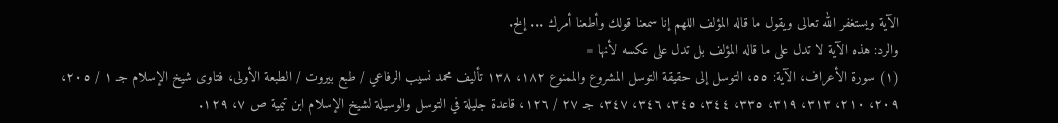الآية ويستغفر الله تعالى ويقول ما قاله المؤلف اللهم إنا سمعنا قولك وأطعنا أمرك ... إلخ.
والرد: هذه الآية لا تدل على ما قاله المؤلف بل تدل على عكسه لأنها =
(١) سورة الأعراف، الآية: ٥٥، التوسل إلى حقيقة التوسل المشروع والممنوع ١٨٢، ١٣٨ تأليف محمد نسيب الرفاعي / طبع بيروت / الطبعة الأولى، فتاوى شيخ الإسلام جـ ١ / ٢٠٥، ٢٠٩، ٢١٠، ٣١٣، ٣١٩، ٣٣٥، ٣٤٤، ٣٤٥، ٣٤٦، ٣٤٧، جـ ٢٧ / ١٢٦، قاعدة جليلة في التوسل والوسيلة لشيخ الإسلام ابن تيمية ص ٧، ١٢٩.